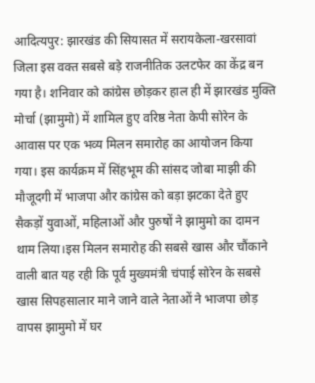आदित्यपुर: झारखंड की सियासत में सरायकेला-खरसावां जिला इस वक्त सबसे बड़े राजनीतिक उलटफेर का केंद्र बन गया है। शनिवार को कांग्रेस छोड़कर हाल ही में झारखंड मुक्ति मोर्चा (झामुमो) में शामिल हुए वरिष्ठ नेता केपी सोरेन के आवास पर एक भव्य मिलन समारोह का आयोजन किया गया। इस कार्यक्रम में सिंहभूम की सांसद जोबा माझी की मौजूदगी में भाजपा और कांग्रेस को बड़ा झटका देते हुए सैकड़ों युवाओं, महिलाओं और पुरुषों ने झामुमो का दामन थाम लिया।इस मिलन समारोह की सबसे खास और चौंकाने वाली बात यह रही कि पूर्व मुख्यमंत्री चंपाई सोरेन के सबसे खास सिपहसालार माने जाने वाले नेताओं ने भाजपा छोड़ वापस झामुमो में घर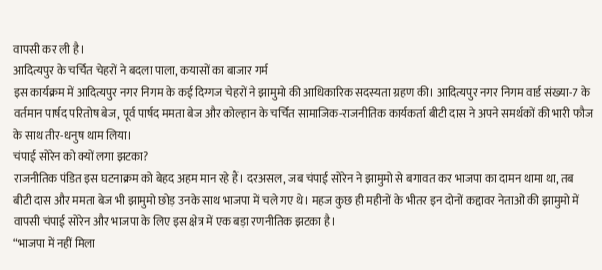वापसी कर ली है।
आदित्यपुर के चर्चित चेहरों ने बदला पाला, कयासों का बाजार गर्म
इस कार्यक्रम में आदित्यपुर नगर निगम के कई दिग्गज चेहरों ने झामुमो की आधिकारिक सदस्यता ग्रहण की। आदित्यपुर नगर निगम वार्ड संख्या-7 के वर्तमान पार्षद परितोष बेज, पूर्व पार्षद ममता बेज और कोल्हान के चर्चित सामाजिक-राजनीतिक कार्यकर्ता बीटी दास ने अपने समर्थकों की भारी फौज के साथ तीर-धनुष थाम लिया।
चंपाई सोरेन को क्यों लगा झटका?
राजनीतिक पंडित इस घटनाक्रम को बेहद अहम मान रहे हैं। दरअसल, जब चंपाई सोरेन ने झामुमो से बगावत कर भाजपा का दामन थामा था, तब बीटी दास और ममता बेज भी झामुमो छोड़ उनके साथ भाजपा में चले गए थे। महज कुछ ही महीनों के भीतर इन दोनों कद्दावर नेताओं की झामुमो में वापसी चंपाई सोरेन और भाजपा के लिए इस क्षेत्र में एक बड़ा रणनीतिक झटका है।
“भाजपा में नहीं मिला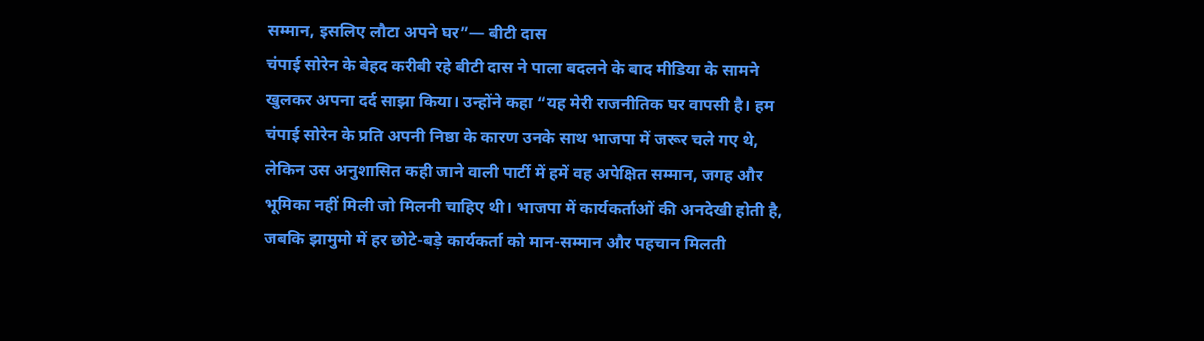सम्मान, इसलिए लौटा अपने घर”— बीटी दास
चंपाई सोरेन के बेहद करीबी रहे बीटी दास ने पाला बदलने के बाद मीडिया के सामने खुलकर अपना दर्द साझा किया। उन्होंने कहा “यह मेरी राजनीतिक घर वापसी है। हम चंपाई सोरेन के प्रति अपनी निष्ठा के कारण उनके साथ भाजपा में जरूर चले गए थे, लेकिन उस अनुशासित कही जाने वाली पार्टी में हमें वह अपेक्षित सम्मान, जगह और भूमिका नहीं मिली जो मिलनी चाहिए थी। भाजपा में कार्यकर्ताओं की अनदेखी होती है, जबकि झामुमो में हर छोटे-बड़े कार्यकर्ता को मान-सम्मान और पहचान मिलती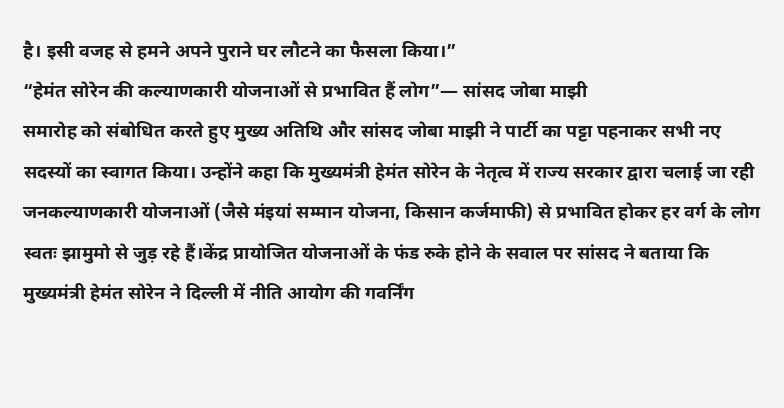है। इसी वजह से हमने अपने पुराने घर लौटने का फैसला किया।”
“हेमंत सोरेन की कल्याणकारी योजनाओं से प्रभावित हैं लोग”— सांसद जोबा माझी
समारोह को संबोधित करते हुए मुख्य अतिथि और सांसद जोबा माझी ने पार्टी का पट्टा पहनाकर सभी नए सदस्यों का स्वागत किया। उन्होंने कहा कि मुख्यमंत्री हेमंत सोरेन के नेतृत्व में राज्य सरकार द्वारा चलाई जा रही जनकल्याणकारी योजनाओं (जैसे मंइयां सम्मान योजना, किसान कर्जमाफी) से प्रभावित होकर हर वर्ग के लोग स्वतः झामुमो से जुड़ रहे हैं।केंद्र प्रायोजित योजनाओं के फंड रुके होने के सवाल पर सांसद ने बताया कि मुख्यमंत्री हेमंत सोरेन ने दिल्ली में नीति आयोग की गवर्निंग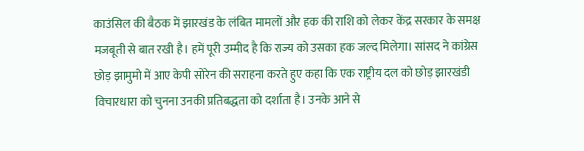काउंसिल की बैठक में झारखंड के लंबित मामलों और हक की राशि को लेकर केंद्र सरकार के समक्ष मजबूती से बात रखी है। हमें पूरी उम्मीद है कि राज्य को उसका हक जल्द मिलेगा। सांसद ने कांग्रेस छोड़ झामुमो में आए केपी सोरेन की सराहना करते हुए कहा कि एक राष्ट्रीय दल को छोड़ झारखंडी विचारधारा को चुनना उनकी प्रतिबद्धता को दर्शाता है। उनके आने से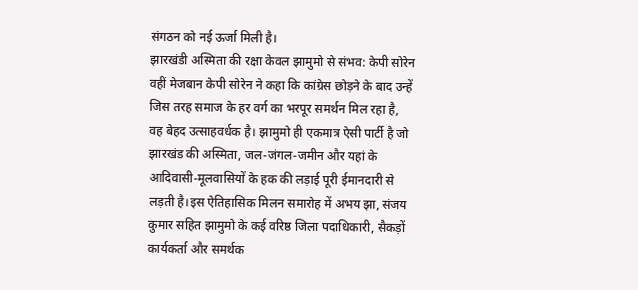संगठन को नई ऊर्जा मिली है।
झारखंडी अस्मिता की रक्षा केवल झामुमो से संभव: केपी सोरेन
वहीं मेजबान केपी सोरेन ने कहा कि कांग्रेस छोड़ने के बाद उन्हें जिस तरह समाज के हर वर्ग का भरपूर समर्थन मिल रहा है, वह बेहद उत्साहवर्धक है। झामुमो ही एकमात्र ऐसी पार्टी है जो झारखंड की अस्मिता, जल-जंगल-जमीन और यहां के आदिवासी-मूलवासियों के हक की लड़ाई पूरी ईमानदारी से लड़ती है।इस ऐतिहासिक मिलन समारोह में अभय झा, संजय कुमार सहित झामुमो के कई वरिष्ठ जिला पदाधिकारी, सैकड़ों कार्यकर्ता और समर्थक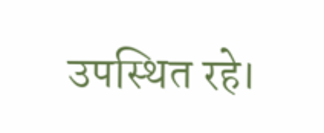उपस्थित रहे।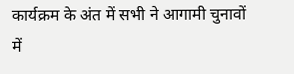कार्यक्रम के अंत में सभी ने आगामी चुनावों में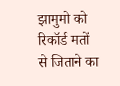झामुमो को रिकॉर्ड मतों से जिताने का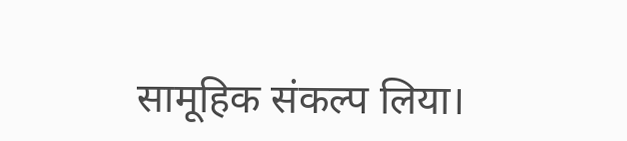सामूहिक संकल्प लिया।